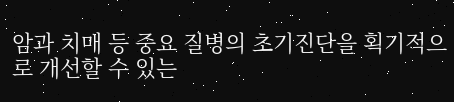암과 치매 등 중요 질병의 초기진단을 획기적으로 개선할 수 있는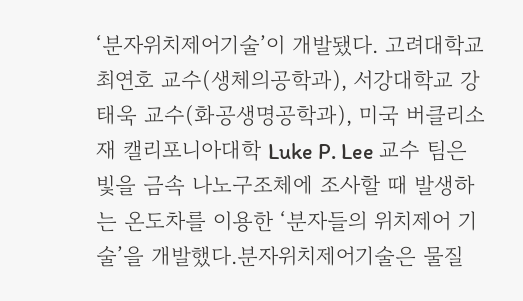‘분자위치제어기술’이 개발됐다. 고려대학교 최연호 교수(생체의공학과), 서강대학교 강태욱 교수(화공생명공학과), 미국 버클리소재 캘리포니아대학 Luke P. Lee 교수 팀은 빛을 금속 나노구조체에 조사할 때 발생하는 온도차를 이용한 ‘분자들의 위치제어 기술’을 개발했다.분자위치제어기술은 물질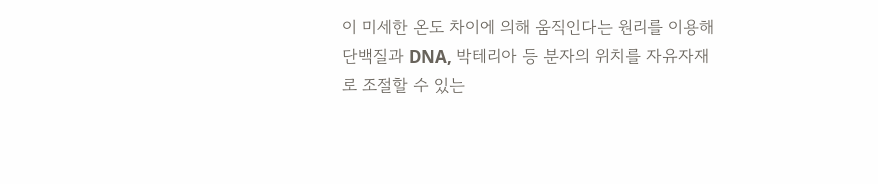이 미세한 온도 차이에 의해 움직인다는 원리를 이용해 단백질과 DNA, 박테리아 등 분자의 위치를 자유자재로 조절할 수 있는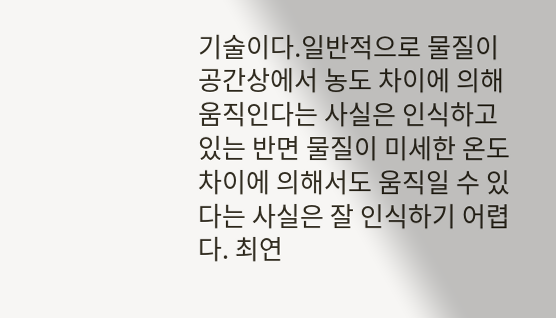기술이다.일반적으로 물질이 공간상에서 농도 차이에 의해 움직인다는 사실은 인식하고 있는 반면 물질이 미세한 온도 차이에 의해서도 움직일 수 있다는 사실은 잘 인식하기 어렵다. 최연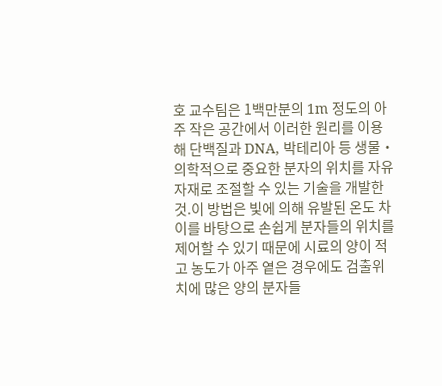호 교수팀은 1백만분의 1m 정도의 아주 작은 공간에서 이러한 원리를 이용해 단백질과 DNA, 박테리아 등 생물‧의학적으로 중요한 분자의 위치를 자유자재로 조절할 수 있는 기술을 개발한 것.이 방법은 빛에 의해 유발된 온도 차이를 바탕으로 손쉽게 분자들의 위치를 제어할 수 있기 때문에 시료의 양이 적고 농도가 아주 옅은 경우에도 검출위치에 많은 양의 분자들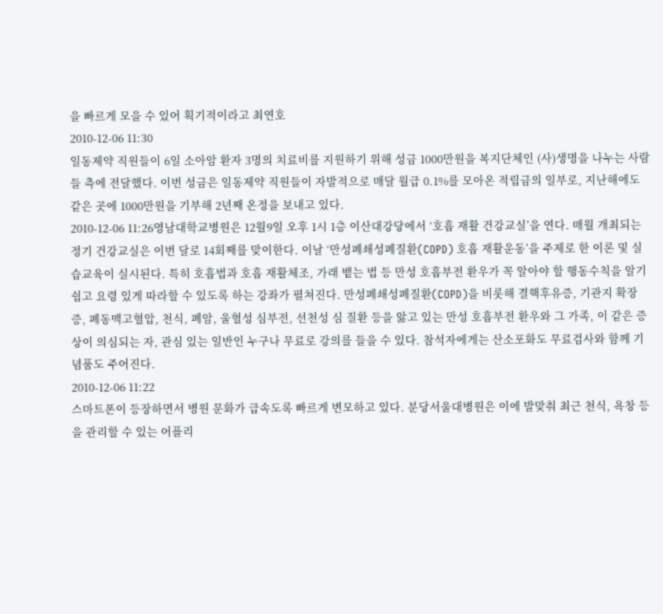을 빠르게 모을 수 있어 획기적이라고 최연호
2010-12-06 11:30
일동제약 직원들이 6일 소아암 환자 3명의 치료비를 지원하기 위해 성금 1000만원을 복지단체인 (사)생명을 나누는 사람들 측에 전달했다. 이번 성금은 일동제약 직원들이 자발적으로 매달 월급 0.1%를 모아온 적립금의 일부로, 지난해에도 같은 곳에 1000만원을 기부해 2년째 온정을 보내고 있다.
2010-12-06 11:26영남대학교병원은 12월9일 오후 1시 1층 이산대강당에서 ‘호흡 재활 건강교실’을 연다. 매월 개최되는 정기 건강교실은 이번 달로 14회째를 맞이한다. 이날 ‘만성폐쇄성폐질환(COPD) 호흡 재활운동’을 주제로 한 이론 및 실습교육이 실시된다. 특히 호흡법과 호흡 재활체조, 가래 뱉는 법 등 만성 호흡부전 환우가 꼭 알아야 할 행동수칙을 알기 쉽고 요령 있게 따라할 수 있도록 하는 강좌가 펼쳐진다. 만성폐쇄성폐질환(COPD)을 비롯해 결핵후유증, 기관지 확장증, 폐동맥고혈압, 천식, 폐암, 울혈성 심부전, 선천성 심 질환 등을 앓고 있는 만성 호흡부전 환우와 그 가족, 이 같은 증상이 의심되는 자, 관심 있는 일반인 누구나 무료로 강의를 들을 수 있다. 참석자에게는 산소포화도 무료검사와 함께 기념품도 주어진다.
2010-12-06 11:22
스마트폰이 등장하면서 병원 문화가 급속도록 빠르게 변모하고 있다. 분당서울대병원은 이에 발맞춰 최근 천식, 욕창 등을 관리할 수 있는 어플리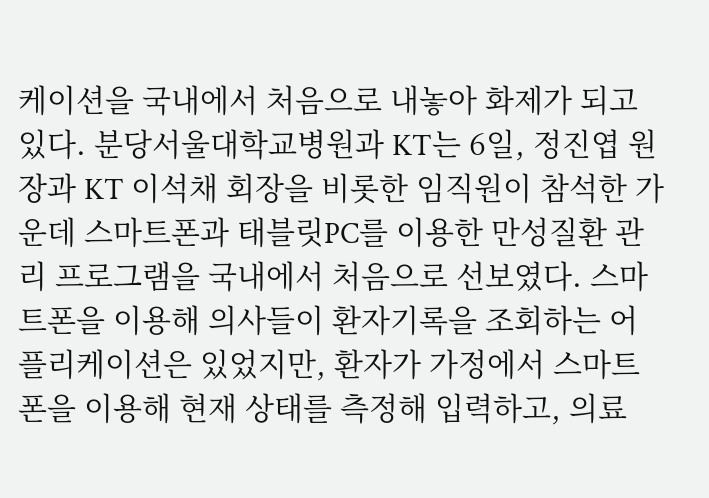케이션을 국내에서 처음으로 내놓아 화제가 되고 있다. 분당서울대학교병원과 KT는 6일, 정진엽 원장과 KT 이석채 회장을 비롯한 임직원이 참석한 가운데 스마트폰과 태블릿PC를 이용한 만성질환 관리 프로그램을 국내에서 처음으로 선보였다. 스마트폰을 이용해 의사들이 환자기록을 조회하는 어플리케이션은 있었지만, 환자가 가정에서 스마트폰을 이용해 현재 상태를 측정해 입력하고, 의료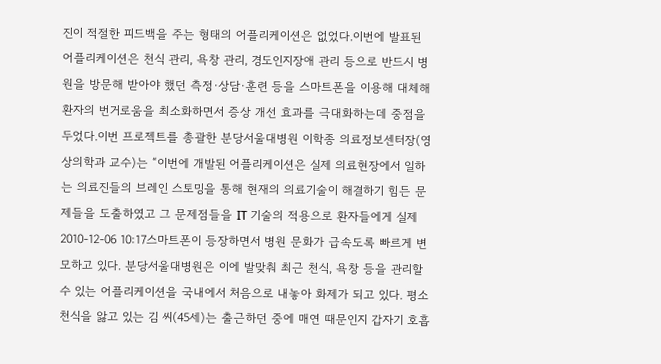진이 적절한 피드백을 주는 형태의 어플리케이션은 없었다.이번에 발표된 어플리케이션은 천식 관리, 욕창 관리, 경도인지장애 관리 등으로 반드시 병원을 방문해 받아야 했던 측정·상담·훈련 등을 스마트폰을 이용해 대체해 환자의 번거로움을 최소화하면서 증상 개선 효과를 극대화하는데 중점을 두었다.이번 프로젝트를 총괄한 분당서울대병원 이학종 의료정보센터장(영상의학과 교수)는 “이번에 개발된 어플리케이션은 실제 의료현장에서 일하는 의료진들의 브레인 스토밍을 통해 현재의 의료기술이 해결하기 힘든 문제들을 도출하였고 그 문제점들을 IT 기술의 적용으로 환자들에게 실제
2010-12-06 10:17스마트폰이 등장하면서 병원 문화가 급속도록 빠르게 변모하고 있다. 분당서울대병원은 이에 발맞춰 최근 천식, 욕창 등을 관리할 수 있는 어플리케이션을 국내에서 처음으로 내놓아 화제가 되고 있다. 평소 천식을 앓고 있는 김 씨(45세)는 출근하던 중에 매연 때문인지 갑자기 호흡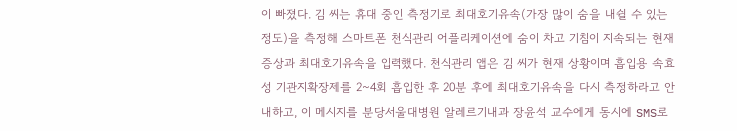이 빠졌다. 김 씨는 휴대 중인 측정기로 최대호기유속(가장 많이 숨을 내쉴 수 있는 정도)을 측정해 스마트폰 천식관리 어플리케이션에 숨이 차고 기침이 지속되는 현재 증상과 최대호기유속을 입력했다. 천식관리 앱은 김 씨가 현재 상황이며 흡입용 속효성 기관지확장제를 2~4회 흡입한 후 20분 후에 최대호기유속을 다시 측정하라고 안내하고, 이 메시지를 분당서울대병원 알레르기내과 장윤석 교수에게 동시에 SMS로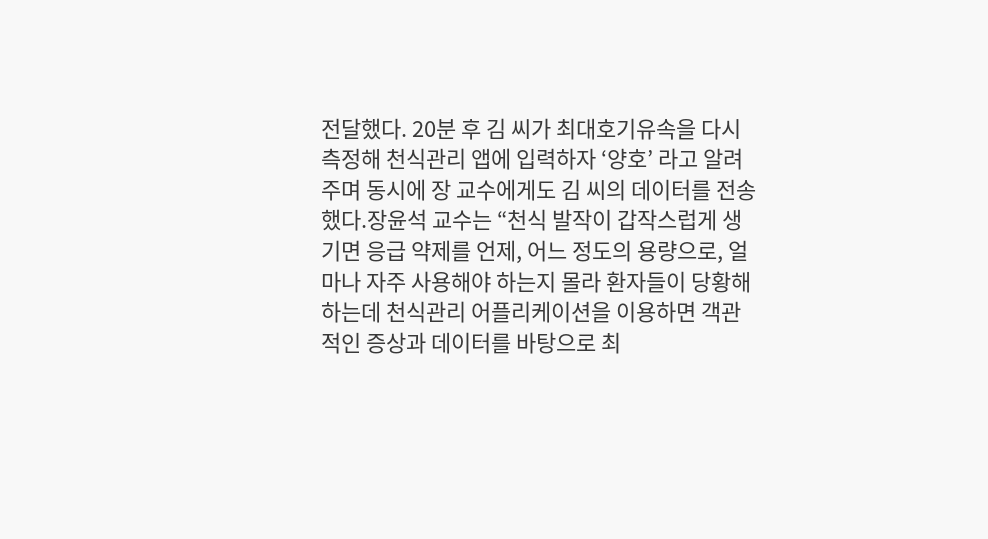전달했다. 20분 후 김 씨가 최대호기유속을 다시 측정해 천식관리 앱에 입력하자 ‘양호’ 라고 알려주며 동시에 장 교수에게도 김 씨의 데이터를 전송했다.장윤석 교수는 “천식 발작이 갑작스럽게 생기면 응급 약제를 언제, 어느 정도의 용량으로, 얼마나 자주 사용해야 하는지 몰라 환자들이 당황해하는데 천식관리 어플리케이션을 이용하면 객관적인 증상과 데이터를 바탕으로 최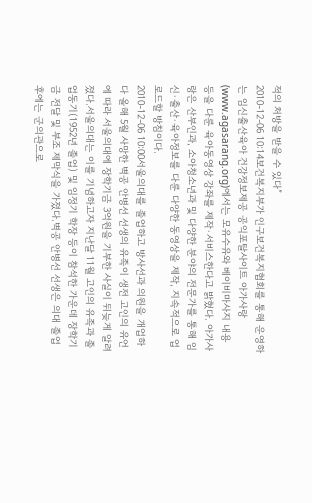적의 처방을 받을 수 있다”
2010-12-06 10:14보건복지부가 인구보건복지협회를 통해 운영하는 임신출산육아 건강정보제공 공익포탈사이트 아가사랑(www.agasarang.org)에서는 모유수유와 베이비마사지 내용 등을 다룬 육아동영상 강좌를 제작·서비스한다고 밝혔다. 아가사랑은 산부인과, 소아청소년과 및 다양한 분야의 전문가를 통해 임신·출산·육아정보를 다룬 다양한 동영상을 제작, 지속적으로 업로드할 방침이다.
2010-12-06 10:00서울의대를 졸업하고 방사선과 의원을 개업하다 올해 5월 사망한 벽공 안병선 선생의 유족이 생전 고인의 유언에 따라 서울의대에 장학기금 3억원을 기부한 사실이 뒤늦게 알려졌다.서울의대는 이를 기념하고자 지난달 11월 고인의 유족과 졸업동기(1952년 졸업) 및 임정기 학장 등이 참석한 가운데 장학기금 전달 및 부조 제막식을 가졌다.벽공 안병선 선생은 의대 졸업 후에는 군의관으로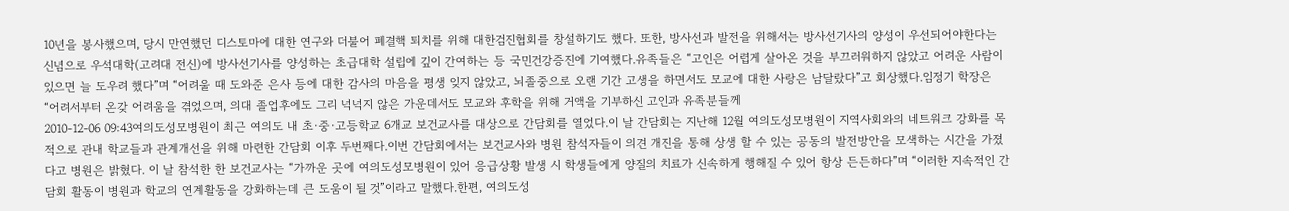10년을 봉사했으며, 당시 만연했던 디스토마에 대한 연구와 더불어 폐결핵 퇴치를 위해 대한검진협회를 창설하기도 했다. 또한, 방사선과 발전을 위해서는 방사선기사의 양성이 우선되어야한다는 신념으로 우석대학(고려대 전신)에 방사선기사를 양성하는 초급대학 설립에 깊이 간여하는 등 국민건강증진에 기여했다.유족들은 “고인은 어렵게 살아온 것을 부끄러워하지 않았고 어려운 사람이 있으면 늘 도우려 했다”며 “어려울 때 도와준 은사 등에 대한 감사의 마음을 평생 잊지 않았고, 뇌졸중으로 오랜 기간 고생을 하면서도 모교에 대한 사랑은 남달랐다”고 회상했다.임정기 학장은 “어려서부터 온갖 어려움을 겪었으며, 의대 졸업후에도 그리 넉넉지 않은 가운데서도 모교와 후학을 위해 거액을 기부하신 고인과 유족분들께
2010-12-06 09:43여의도성모병원이 최근 여의도 내 초·중·고등학교 6개교 보건교사를 대상으로 간담회를 열었다.이 날 간담회는 지난해 12월 여의도성모병원이 지역사회와의 네트워크 강화를 목적으로 관내 학교들과 관계개선을 위해 마련한 간담회 이후 두번째다.이번 간담회에서는 보건교사와 병원 참석자들이 의견 개진을 통해 상생 할 수 있는 공동의 발전방안을 모색하는 시간을 가졌다고 병원은 밝혔다. 이 날 참석한 한 보건교사는 “가까운 곳에 여의도성모병원이 있어 응급상황 발생 시 학생들에게 양질의 치료가 신속하게 행해질 수 있어 항상 든든하다”며 “이러한 지속적인 간담회 활동이 병원과 학교의 연계활동을 강화하는데 큰 도움이 될 것”이라고 말했다.한편, 여의도성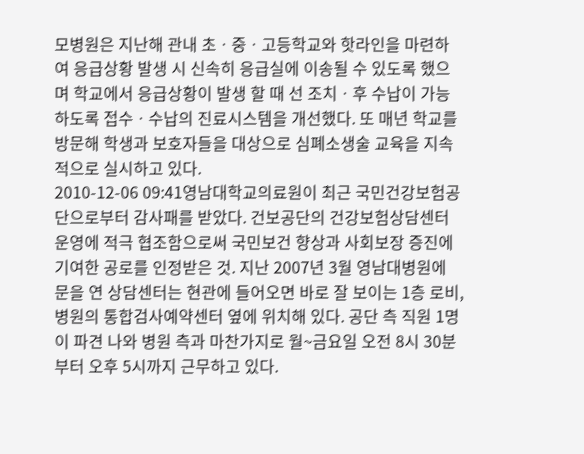모병원은 지난해 관내 초ㆍ중ㆍ고등학교와 핫라인을 마련하여 응급상황 발생 시 신속히 응급실에 이송될 수 있도록 했으며 학교에서 응급상황이 발생 할 때 선 조치ㆍ후 수납이 가능하도록 접수ㆍ수납의 진료시스템을 개선했다. 또 매년 학교를 방문해 학생과 보호자들을 대상으로 심폐소생술 교육을 지속적으로 실시하고 있다.
2010-12-06 09:41영남대학교의료원이 최근 국민건강보험공단으로부터 감사패를 받았다. 건보공단의 건강보험상담센터 운영에 적극 협조함으로써 국민보건 향상과 사회보장 증진에 기여한 공로를 인정받은 것. 지난 2007년 3월 영남대병원에 문을 연 상담센터는 현관에 들어오면 바로 잘 보이는 1층 로비, 병원의 통합검사예약센터 옆에 위치해 있다. 공단 측 직원 1명이 파견 나와 병원 측과 마찬가지로 월~금요일 오전 8시 30분부터 오후 5시까지 근무하고 있다.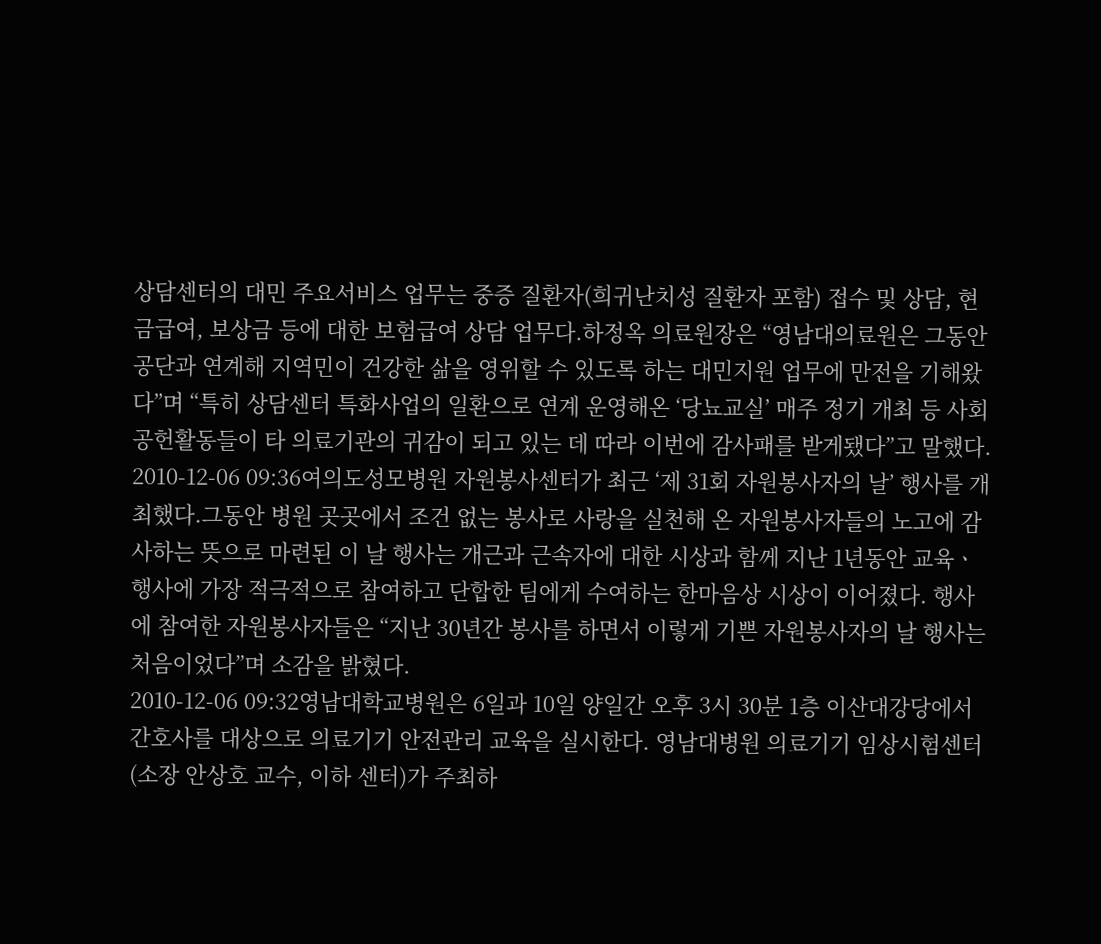상담센터의 대민 주요서비스 업무는 중증 질환자(희귀난치성 질환자 포함) 접수 및 상담, 현금급여, 보상금 등에 대한 보험급여 상담 업무다.하정옥 의료원장은 “영남대의료원은 그동안 공단과 연계해 지역민이 건강한 삶을 영위할 수 있도록 하는 대민지원 업무에 만전을 기해왔다”며 “특히 상담센터 특화사업의 일환으로 연계 운영해온 ‘당뇨교실’ 매주 정기 개최 등 사회공헌활동들이 타 의료기관의 귀감이 되고 있는 데 따라 이번에 감사패를 받게됐다”고 말했다.
2010-12-06 09:36여의도성모병원 자원봉사센터가 최근 ‘제 31회 자원봉사자의 날’ 행사를 개최했다.그동안 병원 곳곳에서 조건 없는 봉사로 사랑을 실천해 온 자원봉사자들의 노고에 감사하는 뜻으로 마련된 이 날 행사는 개근과 근속자에 대한 시상과 함께 지난 1년동안 교육ㆍ행사에 가장 적극적으로 참여하고 단합한 팀에게 수여하는 한마음상 시상이 이어졌다. 행사에 참여한 자원봉사자들은 “지난 30년간 봉사를 하면서 이렇게 기쁜 자원봉사자의 날 행사는 처음이었다”며 소감을 밝혔다.
2010-12-06 09:32영남대학교병원은 6일과 10일 양일간 오후 3시 30분 1층 이산대강당에서 간호사를 대상으로 의료기기 안전관리 교육을 실시한다. 영남대병원 의료기기 임상시험센터(소장 안상호 교수, 이하 센터)가 주최하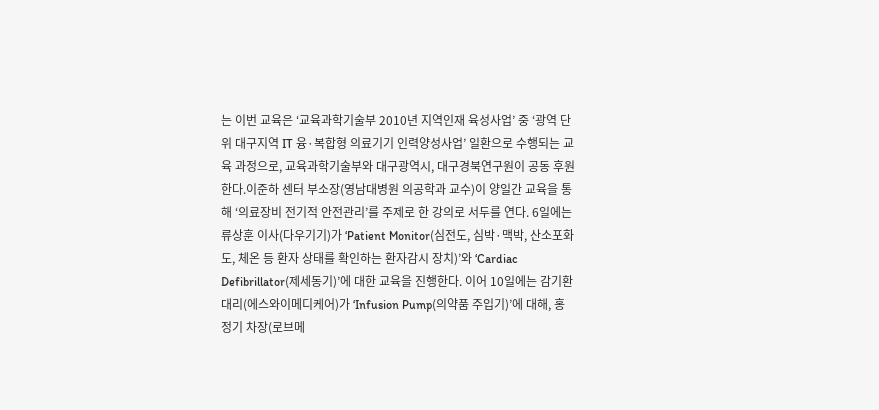는 이번 교육은 ‘교육과학기술부 2010년 지역인재 육성사업’ 중 ‘광역 단위 대구지역 IT 융·복합형 의료기기 인력양성사업’ 일환으로 수행되는 교육 과정으로, 교육과학기술부와 대구광역시, 대구경북연구원이 공동 후원한다.이준하 센터 부소장(영남대병원 의공학과 교수)이 양일간 교육을 통해 ‘의료장비 전기적 안전관리’를 주제로 한 강의로 서두를 연다. 6일에는 류상훈 이사(다우기기)가 ‘Patient Monitor(심전도, 심박·맥박, 산소포화도, 체온 등 환자 상태를 확인하는 환자감시 장치)’와 ‘Cardiac Defibrillator(제세동기)’에 대한 교육을 진행한다. 이어 10일에는 감기환 대리(에스와이메디케어)가 ‘Infusion Pump(의약품 주입기)’에 대해, 홍정기 차장(로브메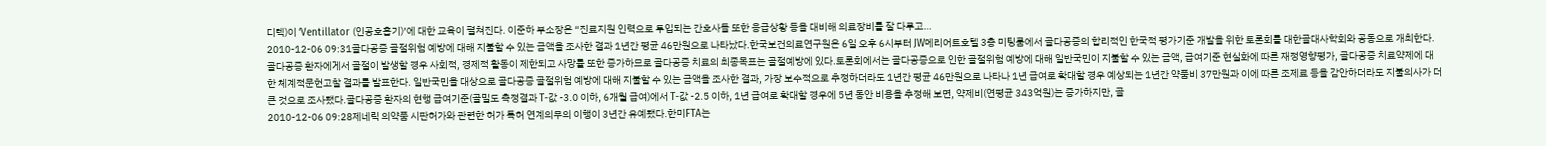디텍)이 ‘Ventillator (인공호흡기)’에 대한 교육이 펼쳐진다. 이준하 부소장은 “진료지원 인력으로 투입되는 간호사들 또한 응급상황 등을 대비해 의료장비를 잘 다루고…
2010-12-06 09:31골다공증 골절위험 예방에 대해 지불할 수 있는 금액을 조사한 결과 1년간 평균 46만원으로 나타났다.한국보건의료연구원은 6일 오후 6시부터 JW메리어트호텔 3층 미팅룸에서 골다공증의 합리적인 한국적 평가기준 개발을 위한 토론회를 대한골대사학회와 공동으로 개최한다. 골다공증 환자에게서 골절이 발생할 경우 사회적, 경제적 활동이 제한되고 사망률 또한 증가하므로 골다공증 치료의 최종목표는 골절예방에 있다.토론회에서는 골다공증으로 인한 골절위험 예방에 대해 일반국민이 지불할 수 있는 금액, 급여기준 현실화에 따른 재정영향평가, 골다공증 치료약제에 대한 체계적문헌고찰 결과를 발표한다. 일반국민을 대상으로 골다공증 골절위험 예방에 대해 지불할 수 있는 금액을 조사한 결과, 가장 보수적으로 추정하더라도 1년간 평균 46만원으로 나타나 1년 급여로 확대할 경우 예상되는 1년간 약품비 37만원과 이에 따른 조제료 등을 감안하더라도 지불의사가 더 큰 것으로 조사됐다.골다공증 환자의 현행 급여기준(골밀도 측정결과 T-값 -3.0 이하, 6개월 급여)에서 T-값 -2.5 이하, 1년 급여로 확대할 경우에 5년 동안 비용을 추정해 보면, 약제비(연평균 343억원)는 증가하지만, 골
2010-12-06 09:28제네릭 의약품 시판허가와 관련한 허가 특허 연계의무의 이행이 3년간 유예됐다.한미FTA는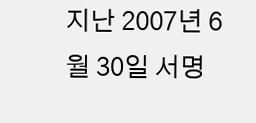지난 2007년 6월 30일 서명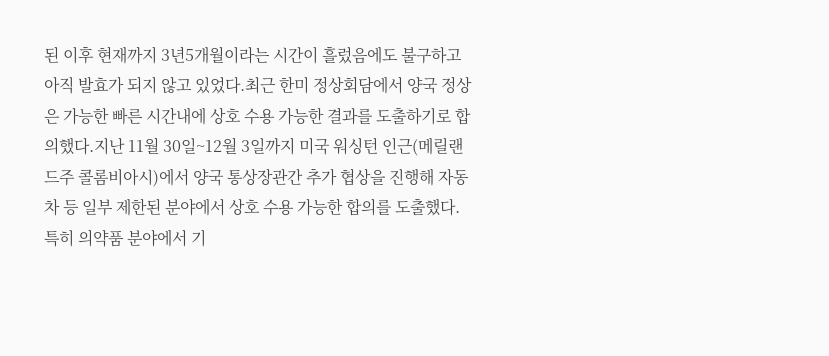된 이후 현재까지 3년5개월이라는 시간이 흘렀음에도 불구하고 아직 발효가 되지 않고 있었다.최근 한미 정상회담에서 양국 정상은 가능한 빠른 시간내에 상호 수용 가능한 결과를 도출하기로 합의했다.지난 11월 30일~12월 3일까지 미국 워싱턴 인근(메릴랜드주 콜롬비아시)에서 양국 통상장관간 추가 협상을 진행해 자동차 등 일부 제한된 분야에서 상호 수용 가능한 합의를 도출했다.특히 의약품 분야에서 기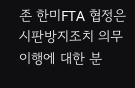존 한미FTA 협정은 시판방지조치 의무이행에 대한 분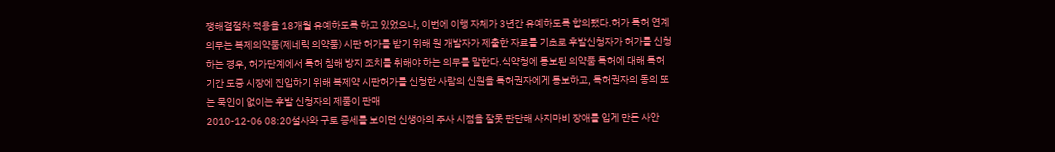쟁해결절차 적용을 18개월 유예하도록 하고 있었으나, 이번에 이행 자체가 3년간 유예하도록 합의됐다.허가 특허 연계 의무는 복제의약품(제네릭 의약품) 시판 허가를 받기 위해 원 개발자가 제출한 자료를 기초로 후발신청자가 허가를 신청하는 경우, 허가단계에서 특허 침해 방지 조치를 취해야 하는 의무를 말한다.식약청에 통보된 의약품 특허에 대해 특허기간 도중 시장에 진입하기 위해 복제약 시판허가를 신청한 사람의 신원을 특허권자에게 통보하고, 특허권자의 동의 또는 묵인이 없이는 후발 신청자의 제품이 판매
2010-12-06 08:20설사와 구토 증세를 보이던 신생아의 주사 시점을 잘못 판단해 사지마비 장애를 입게 만든 사안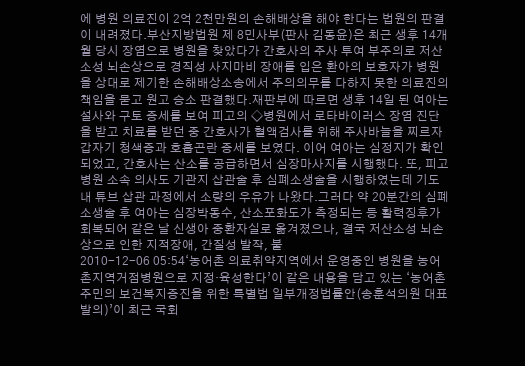에 병원 의료진이 2억 2천만원의 손해배상을 해야 한다는 법원의 판결이 내려졌다.부산지방법원 제 8민사부(판사 김동윤)은 최근 생후 14개월 당시 장염으로 병원을 찾았다가 간호사의 주사 투여 부주의로 저산소성 뇌손상으로 경직성 사지마비 장애를 입은 환아의 보호자가 병원을 상대로 제기한 손해배상소송에서 주의의무를 다하지 못한 의료진의 책임을 묻고 원고 승소 판결했다.재판부에 따르면 생후 14일 된 여아는 설사와 구토 증세를 보여 피고의 ◇병원에서 로타바이러스 장염 진단을 받고 치료를 받던 중 간호사가 혈액검사를 위해 주사바늘을 찌르자 갑자기 청색증과 호흡곤란 증세를 보였다. 이어 여아는 심정지가 확인되었고, 간호사는 산소를 공급하면서 심장마사지를 시행했다. 또, 피고 병원 소속 의사도 기관지 삽관술 후 심폐소생술을 시행하였는데 기도 내 튜브 삽관 과정에서 소량의 우유가 나왔다.그러다 약 20분간의 심폐소생술 후 여아는 심장박동수, 산소포화도가 측정되는 등 활력징후가 회복되어 같은 날 신생아 중환자실로 옮겨졌으나, 결국 저산소성 뇌손상으로 인한 지적장애, 간질성 발작, 불
2010-12-06 05:54‘농어촌 의료취약지역에서 운영중인 병원을 농어촌지역거점병원으로 지정·육성한다’이 같은 내용을 담고 있는 ‘농어촌주민의 보건복지증진을 위한 특별법 일부개정법률안(송훈석의원 대표발의)’이 최근 국회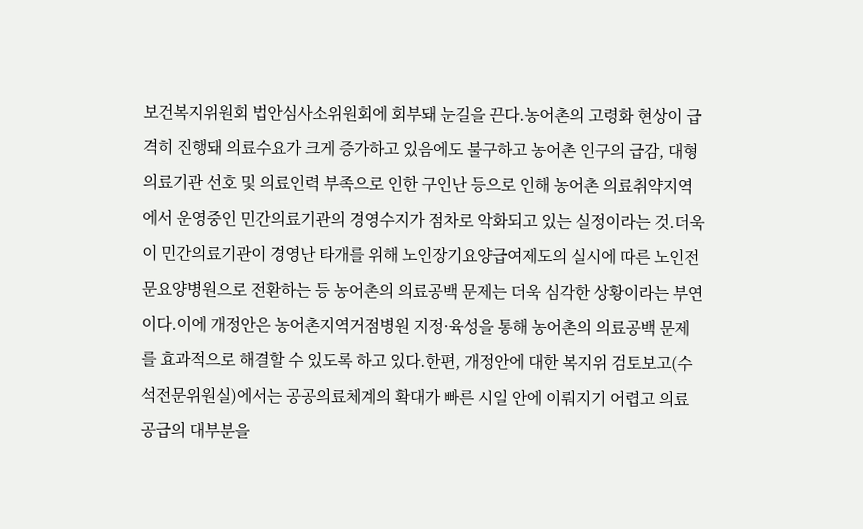보건복지위원회 법안심사소위원회에 회부돼 눈길을 끈다.농어촌의 고령화 현상이 급격히 진행돼 의료수요가 크게 증가하고 있음에도 불구하고 농어촌 인구의 급감, 대형의료기관 선호 및 의료인력 부족으로 인한 구인난 등으로 인해 농어촌 의료취약지역에서 운영중인 민간의료기관의 경영수지가 점차로 악화되고 있는 실정이라는 것.더욱이 민간의료기관이 경영난 타개를 위해 노인장기요양급여제도의 실시에 따른 노인전문요양병원으로 전환하는 등 농어촌의 의료공백 문제는 더욱 심각한 상황이라는 부연이다.이에 개정안은 농어촌지역거점병원 지정·육성을 통해 농어촌의 의료공백 문제를 효과적으로 해결할 수 있도록 하고 있다.한편, 개정안에 대한 복지위 검토보고(수석전문위원실)에서는 공공의료체계의 확대가 빠른 시일 안에 이뤄지기 어렵고 의료 공급의 대부분을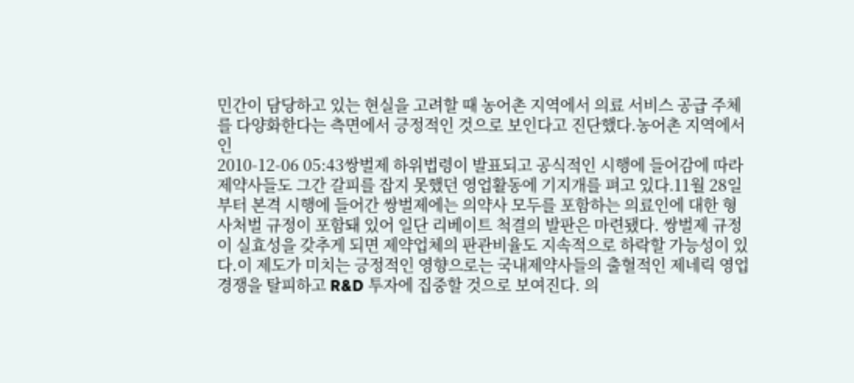민간이 담당하고 있는 현실을 고려할 때 농어촌 지역에서 의료 서비스 공급 주체를 다양화한다는 측면에서 긍정적인 것으로 보인다고 진단했다.농어촌 지역에서 인
2010-12-06 05:43쌍벌제 하위법령이 발표되고 공식적인 시행에 들어감에 따라 제약사들도 그간 갈피를 잡지 못했던 영업활동에 기지개를 펴고 있다.11월 28일부터 본격 시행에 들어간 쌍벌제에는 의약사 모두를 포함하는 의료인에 대한 형사처벌 규정이 포함돼 있어 일단 리베이트 척결의 발판은 마련됐다. 쌍벌제 규정이 실효성을 갖추게 되면 제약업체의 판관비율도 지속적으로 하락할 가능성이 있다.이 제도가 미치는 긍정적인 영향으로는 국내제약사들의 출혈적인 제네릭 영업경쟁을 탈피하고 R&D 투자에 집중할 것으로 보여진다. 의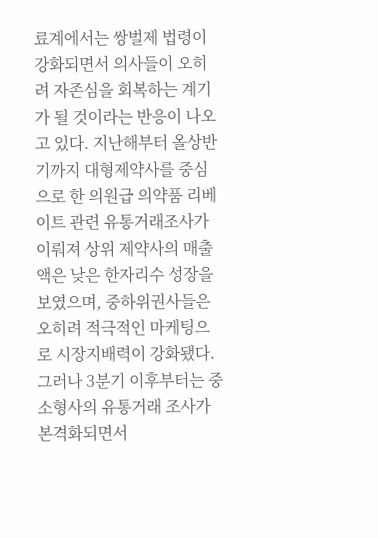료계에서는 쌍벌제 법령이 강화되면서 의사들이 오히려 자존심을 회복하는 계기가 될 것이라는 반응이 나오고 있다. 지난해부터 올상반기까지 대형제약사를 중심으로 한 의원급 의약품 리베이트 관련 유통거래조사가 이뤄져 상위 제약사의 매출액은 낮은 한자리수 성장을 보였으며, 중하위권사들은 오히려 적극적인 마케팅으로 시장지배력이 강화됐다.그러나 3분기 이후부터는 중소형사의 유통거래 조사가 본격화되면서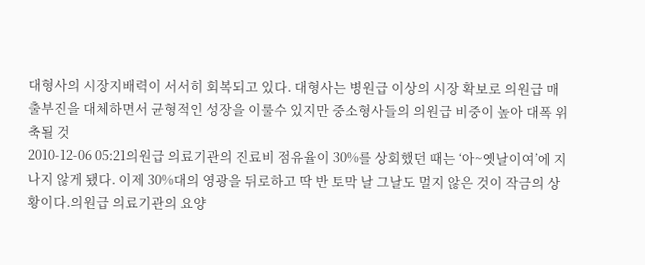대형사의 시장지배력이 서서히 회복되고 있다. 대형사는 병원급 이상의 시장 확보로 의원급 매출부진을 대체하면서 균형적인 성장을 이룰수 있지만 중소형사들의 의원급 비중이 높아 대폭 위축될 것
2010-12-06 05:21의원급 의료기관의 진료비 점유율이 30%를 상회했던 때는 ‘아~옛날이여’에 지나지 않게 됐다. 이제 30%대의 영광을 뒤로하고 딱 반 토막 날 그날도 멀지 않은 것이 작금의 상황이다.의원급 의료기관의 요양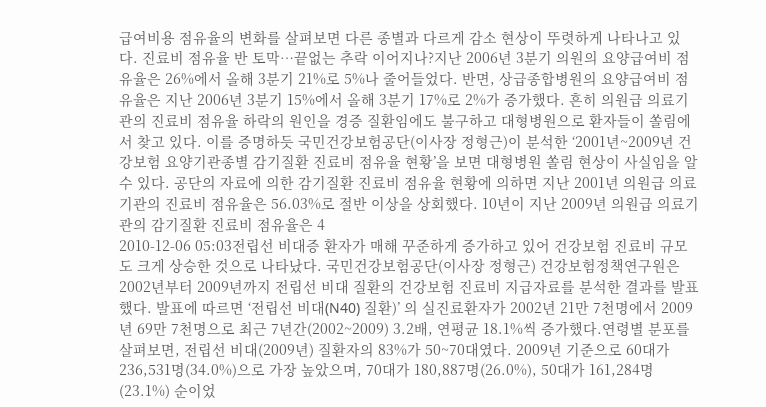급여비용 점유율의 변화를 살펴보면 다른 종별과 다르게 감소 현상이 뚜렷하게 나타나고 있다. 진료비 점유율 반 토막…끝없는 추락 이어지나?지난 2006년 3분기 의원의 요양급여비 점유율은 26%에서 올해 3분기 21%로 5%나 줄어들었다. 반면, 상급종합병원의 요양급여비 점유율은 지난 2006년 3분기 15%에서 올해 3분기 17%로 2%가 증가했다. 흔히 의원급 의료기관의 진료비 점유율 하락의 원인을 경증 질환임에도 불구하고 대형병원으로 환자들이 쏠림에서 찾고 있다. 이를 증명하듯 국민건강보험공단(이사장 정형근)이 분석한 ‘2001년~2009년 건강보험 요양기관종별 감기질환 진료비 점유율 현황’을 보면 대형병원 쏠림 현상이 사실임을 알 수 있다. 공단의 자료에 의한 감기질환 진료비 점유율 현황에 의하면 지난 2001년 의원급 의료기관의 진료비 점유율은 56.03%로 절반 이상을 상회했다. 10년이 지난 2009년 의원급 의료기관의 감기질환 진료비 점유율은 4
2010-12-06 05:03전립선 비대증 환자가 매해 꾸준하게 증가하고 있어 건강보험 진료비 규모도 크게 상승한 것으로 나타났다. 국민건강보험공단(이사장 정형근) 건강보험정책연구원은 2002년부터 2009년까지 전립선 비대 질환의 건강보험 진료비 지급자료를 분석한 결과를 발표했다. 발표에 따르면 ‘전립선 비대(N40) 질환)’ 의 실진료환자가 2002년 21만 7천명에서 2009년 69만 7천명으로 최근 7년간(2002~2009) 3.2배, 연평균 18.1%씩 증가했다.연령별 분포를 살펴보면, 전립선 비대(2009년) 질환자의 83%가 50~70대였다. 2009년 기준으로 60대가 236,531명(34.0%)으로 가장 높았으며, 70대가 180,887명(26.0%), 50대가 161,284명(23.1%) 순이었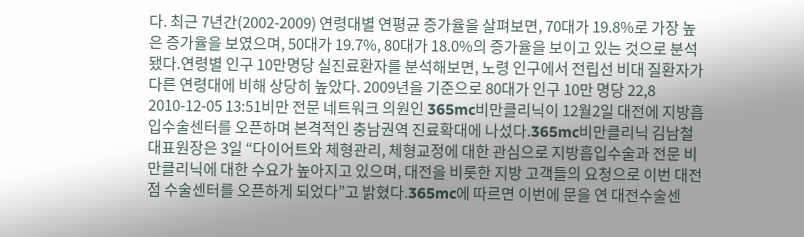다. 최근 7년간(2002-2009) 연령대별 연평균 증가율을 살펴보면, 70대가 19.8%로 가장 높은 증가율을 보였으며, 50대가 19.7%, 80대가 18.0%의 증가율을 보이고 있는 것으로 분석됐다.연령별 인구 10만명당 실진료환자를 분석해보면, 노령 인구에서 전립선 비대 질환자가 다른 연령대에 비해 상당히 높았다. 2009년을 기준으로 80대가 인구 10만 명당 22,8
2010-12-05 13:51비만 전문 네트워크 의원인 365mc비만클리닉이 12월2일 대전에 지방흡입수술센터를 오픈하며 본격적인 충남권역 진료확대에 나섰다.365mc비만클리닉 김남철 대표원장은 3일 “다이어트와 체형관리, 체형교정에 대한 관심으로 지방흡입수술과 전문 비만클리닉에 대한 수요가 높아지고 있으며, 대전을 비롯한 지방 고객들의 요청으로 이번 대전점 수술센터를 오픈하게 되었다”고 밝혔다.365mc에 따르면 이번에 문을 연 대전수술센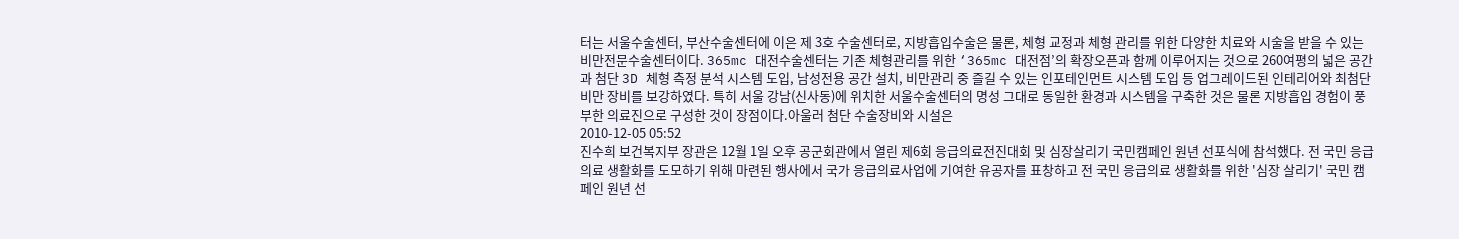터는 서울수술센터, 부산수술센터에 이은 제 3호 수술센터로, 지방흡입수술은 물론, 체형 교정과 체형 관리를 위한 다양한 치료와 시술을 받을 수 있는 비만전문수술센터이다. 365mc 대전수술센터는 기존 체형관리를 위한 ‘365mc 대전점’의 확장오픈과 함께 이루어지는 것으로 260여평의 넓은 공간과 첨단 3D 체형 측정 분석 시스템 도입, 남성전용 공간 설치, 비만관리 중 즐길 수 있는 인포테인먼트 시스템 도입 등 업그레이드된 인테리어와 최첨단 비만 장비를 보강하였다. 특히 서울 강남(신사동)에 위치한 서울수술센터의 명성 그대로 동일한 환경과 시스템을 구축한 것은 물론 지방흡입 경험이 풍부한 의료진으로 구성한 것이 장점이다.아울러 첨단 수술장비와 시설은
2010-12-05 05:52
진수희 보건복지부 장관은 12월 1일 오후 공군회관에서 열린 제6회 응급의료전진대회 및 심장살리기 국민캠페인 원년 선포식에 참석했다. 전 국민 응급의료 생활화를 도모하기 위해 마련된 행사에서 국가 응급의료사업에 기여한 유공자를 표창하고 전 국민 응급의료 생활화를 위한 '심장 살리기' 국민 캠페인 원년 선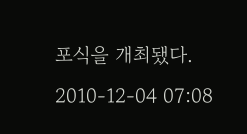포식을 개최됐다.
2010-12-04 07:08